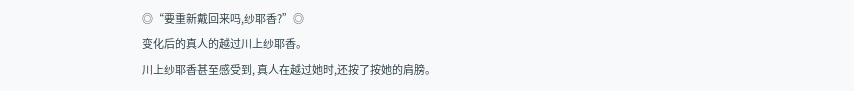◎“要重新戴回来吗,纱耶香?”◎
变化后的真人的越过川上纱耶香。
川上纱耶香甚至感受到, 真人在越过她时,还按了按她的肩膀。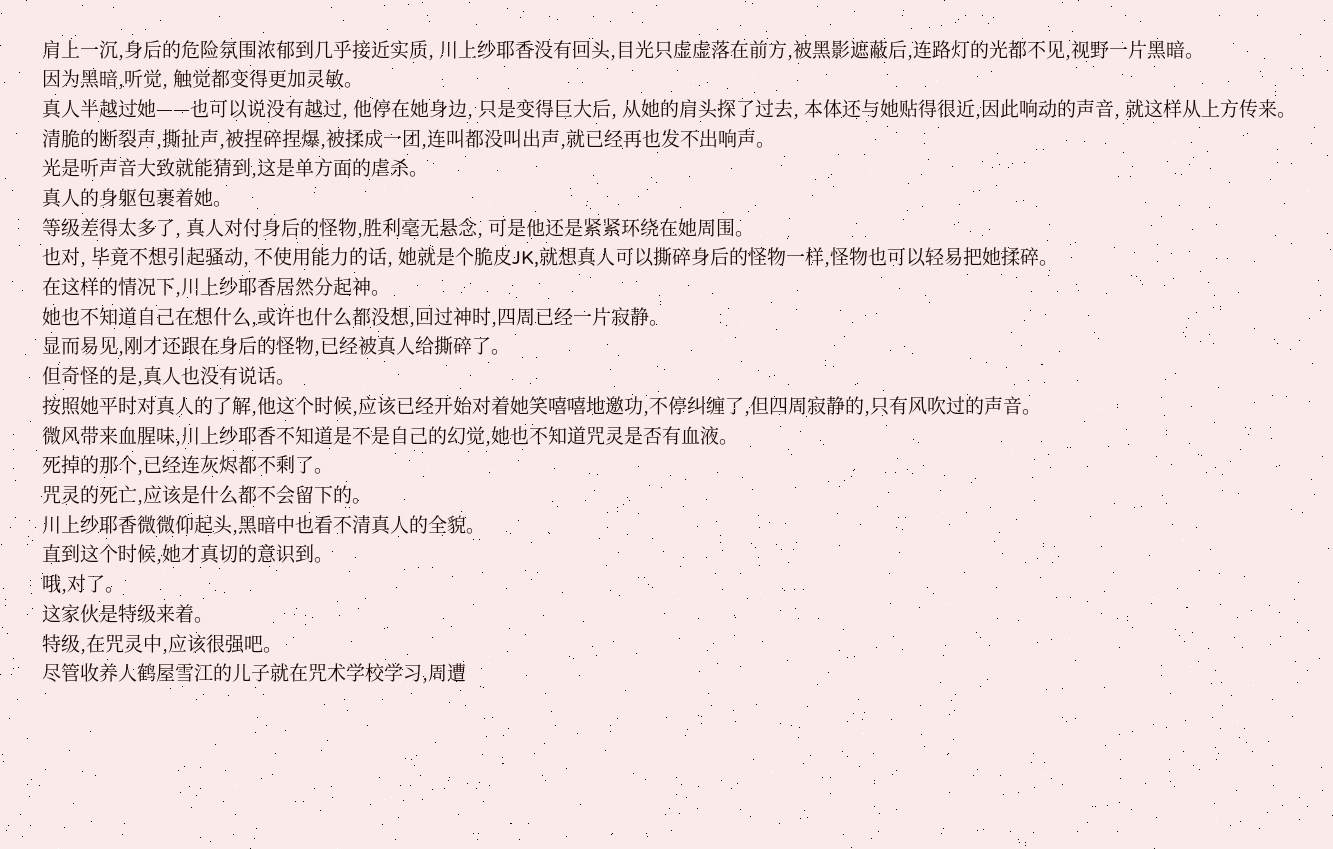肩上一沉,身后的危险氛围浓郁到几乎接近实质, 川上纱耶香没有回头,目光只虚虚落在前方,被黑影遮蔽后,连路灯的光都不见,视野一片黑暗。
因为黑暗,听觉, 触觉都变得更加灵敏。
真人半越过她——也可以说没有越过, 他停在她身边, 只是变得巨大后, 从她的肩头探了过去, 本体还与她贴得很近,因此响动的声音, 就这样从上方传来。
清脆的断裂声,撕扯声,被捏碎捏爆,被揉成一团,连叫都没叫出声,就已经再也发不出响声。
光是听声音大致就能猜到,这是单方面的虐杀。
真人的身躯包裹着她。
等级差得太多了, 真人对付身后的怪物,胜利毫无悬念, 可是他还是紧紧环绕在她周围。
也对, 毕竟不想引起骚动, 不使用能力的话, 她就是个脆皮JK,就想真人可以撕碎身后的怪物一样,怪物也可以轻易把她揉碎。
在这样的情况下,川上纱耶香居然分起神。
她也不知道自己在想什么,或许也什么都没想,回过神时,四周已经一片寂静。
显而易见,刚才还跟在身后的怪物,已经被真人给撕碎了。
但奇怪的是,真人也没有说话。
按照她平时对真人的了解,他这个时候,应该已经开始对着她笑嘻嘻地邀功,不停纠缠了,但四周寂静的,只有风吹过的声音。
微风带来血腥味,川上纱耶香不知道是不是自己的幻觉,她也不知道咒灵是否有血液。
死掉的那个,已经连灰烬都不剩了。
咒灵的死亡,应该是什么都不会留下的。
川上纱耶香微微仰起头,黑暗中也看不清真人的全貌。
直到这个时候,她才真切的意识到。
哦,对了。
这家伙是特级来着。
特级,在咒灵中,应该很强吧。
尽管收养人鹤屋雪江的儿子就在咒术学校学习,周遭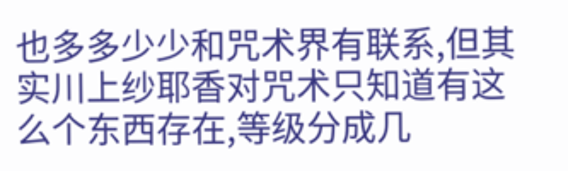也多多少少和咒术界有联系,但其实川上纱耶香对咒术只知道有这么个东西存在,等级分成几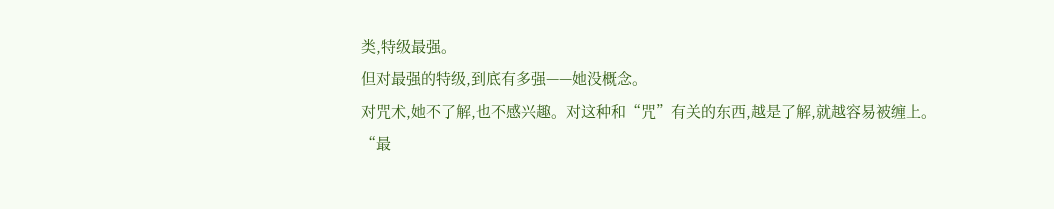类,特级最强。
但对最强的特级,到底有多强——她没概念。
对咒术,她不了解,也不感兴趣。对这种和“咒”有关的东西,越是了解,就越容易被缠上。
“最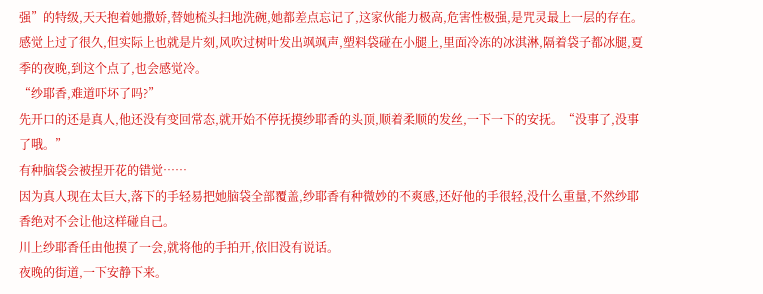强”的特级,天天抱着她撒娇,替她梳头扫地洗碗,她都差点忘记了,这家伙能力极高,危害性极强,是咒灵最上一层的存在。
感觉上过了很久,但实际上也就是片刻,风吹过树叶发出飒飒声,塑料袋碰在小腿上,里面冷冻的冰淇淋,隔着袋子都冰腿,夏季的夜晚,到这个点了,也会感觉冷。
“纱耶香,难道吓坏了吗?”
先开口的还是真人,他还没有变回常态,就开始不停抚摸纱耶香的头顶,顺着柔顺的发丝,一下一下的安抚。“没事了,没事了哦。”
有种脑袋会被捏开花的错觉……
因为真人现在太巨大,落下的手轻易把她脑袋全部覆盖,纱耶香有种微妙的不爽感,还好他的手很轻,没什么重量,不然纱耶香绝对不会让他这样碰自己。
川上纱耶香任由他摸了一会,就将他的手拍开,依旧没有说话。
夜晚的街道,一下安静下来。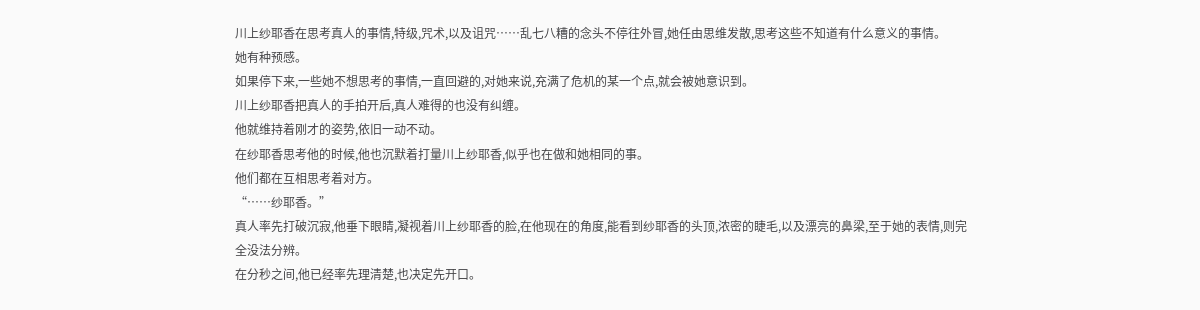川上纱耶香在思考真人的事情,特级,咒术,以及诅咒……乱七八糟的念头不停往外冒,她任由思维发散,思考这些不知道有什么意义的事情。
她有种预感。
如果停下来,一些她不想思考的事情,一直回避的,对她来说,充满了危机的某一个点,就会被她意识到。
川上纱耶香把真人的手拍开后,真人难得的也没有纠缠。
他就维持着刚才的姿势,依旧一动不动。
在纱耶香思考他的时候,他也沉默着打量川上纱耶香,似乎也在做和她相同的事。
他们都在互相思考着对方。
“……纱耶香。”
真人率先打破沉寂,他垂下眼睛,凝视着川上纱耶香的脸,在他现在的角度,能看到纱耶香的头顶,浓密的睫毛,以及漂亮的鼻梁,至于她的表情,则完全没法分辨。
在分秒之间,他已经率先理清楚,也决定先开口。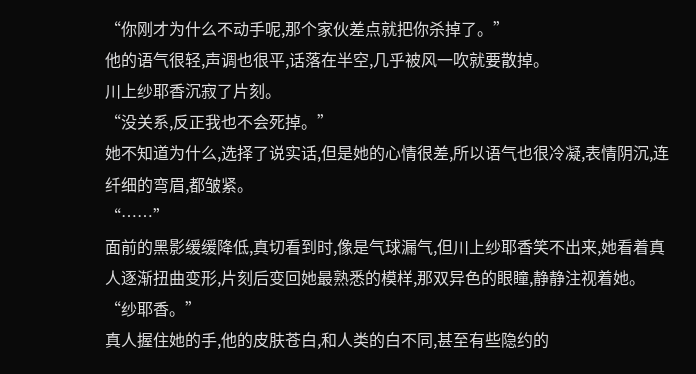“你刚才为什么不动手呢,那个家伙差点就把你杀掉了。”
他的语气很轻,声调也很平,话落在半空,几乎被风一吹就要散掉。
川上纱耶香沉寂了片刻。
“没关系,反正我也不会死掉。”
她不知道为什么,选择了说实话,但是她的心情很差,所以语气也很冷凝,表情阴沉,连纤细的弯眉,都皱紧。
“……”
面前的黑影缓缓降低,真切看到时,像是气球漏气,但川上纱耶香笑不出来,她看着真人逐渐扭曲变形,片刻后变回她最熟悉的模样,那双异色的眼瞳,静静注视着她。
“纱耶香。”
真人握住她的手,他的皮肤苍白,和人类的白不同,甚至有些隐约的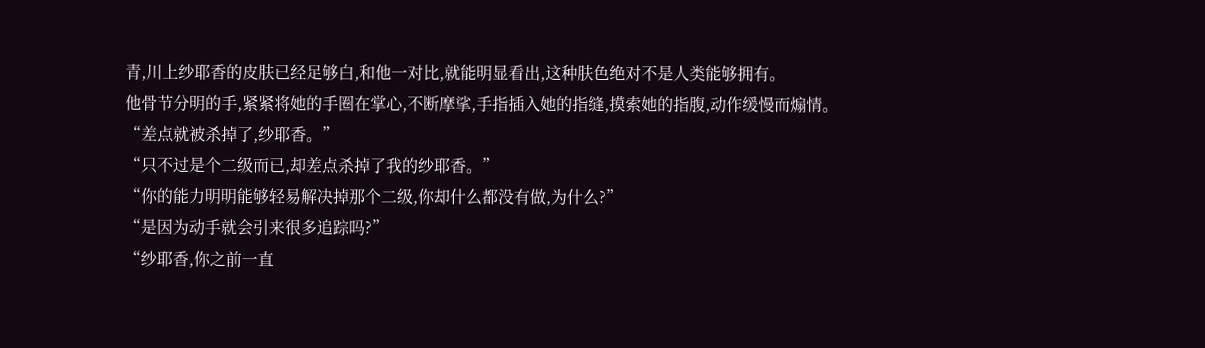青,川上纱耶香的皮肤已经足够白,和他一对比,就能明显看出,这种肤色绝对不是人类能够拥有。
他骨节分明的手,紧紧将她的手圈在掌心,不断摩挲,手指插入她的指缝,摸索她的指腹,动作缓慢而煽情。
“差点就被杀掉了,纱耶香。”
“只不过是个二级而已,却差点杀掉了我的纱耶香。”
“你的能力明明能够轻易解决掉那个二级,你却什么都没有做,为什么?”
“是因为动手就会引来很多追踪吗?”
“纱耶香,你之前一直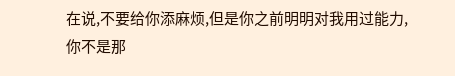在说,不要给你添麻烦,但是你之前明明对我用过能力,你不是那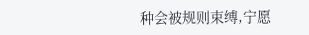种会被规则束缚,宁愿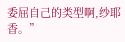委屈自己的类型啊,纱耶香。”